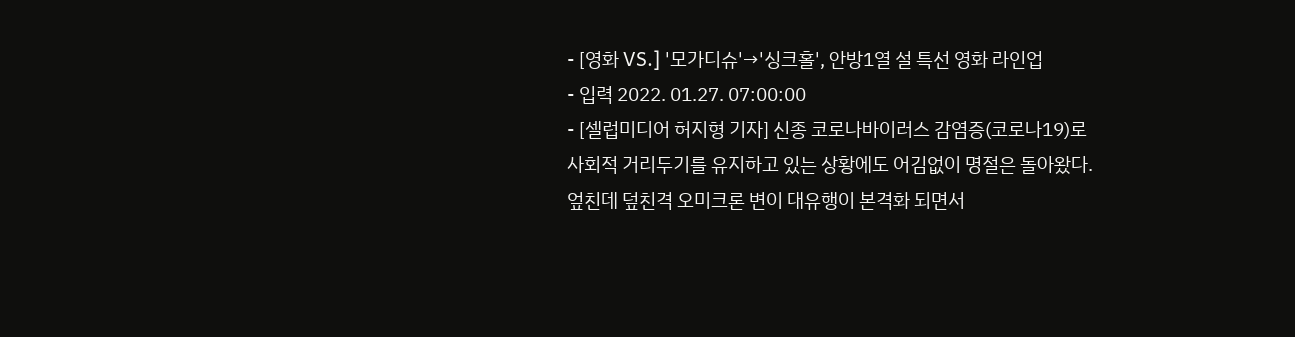- [영화 VS.] '모가디슈'→'싱크홀', 안방1열 설 특선 영화 라인업
- 입력 2022. 01.27. 07:00:00
- [셀럽미디어 허지형 기자] 신종 코로나바이러스 감염증(코로나19)로 사회적 거리두기를 유지하고 있는 상황에도 어김없이 명절은 돌아왔다. 엎친데 덮친격 오미크론 변이 대유행이 본격화 되면서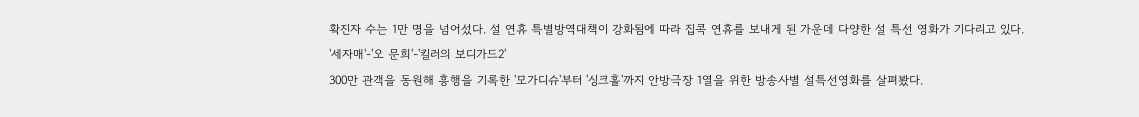확진자 수는 1만 명을 넘어섰다. 설 연휴 특별방역대책이 강화됨에 따라 집콕 연휴를 보내게 된 가운데 다양한 설 특선 영화가 기다리고 있다.
'세자매'-'오 문희'-'킬러의 보디가드2'
300만 관객을 동원해 흥행을 기록한 '모가디슈'부터 '싱크홀'까지 안방극장 1열을 위한 방송사별 설특선영화를 살펴봤다.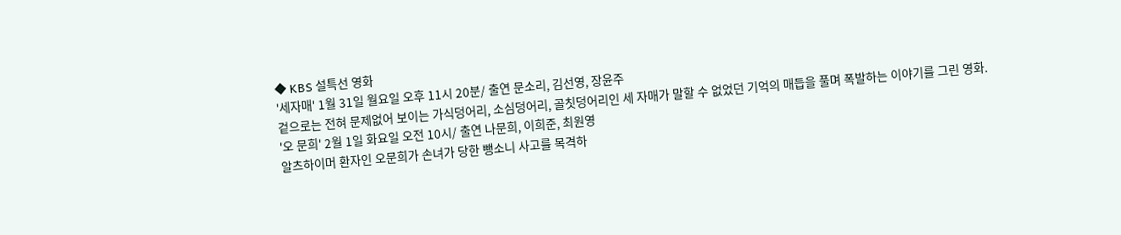◆ KBS 설특선 영화
'세자매' 1월 31일 월요일 오후 11시 20분/ 출연 문소리, 김선영, 장윤주
겉으로는 전혀 문제없어 보이는 가식덩어리, 소심덩어리, 골칫덩어리인 세 자매가 말할 수 없었던 기억의 매듭을 풀며 폭발하는 이야기를 그린 영화.
'오 문희' 2월 1일 화요일 오전 10시/ 출연 나문희, 이희준, 최원영
알츠하이머 환자인 오문희가 손녀가 당한 뺑소니 사고를 목격하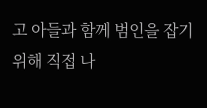고 아들과 함께 범인을 잡기 위해 직접 나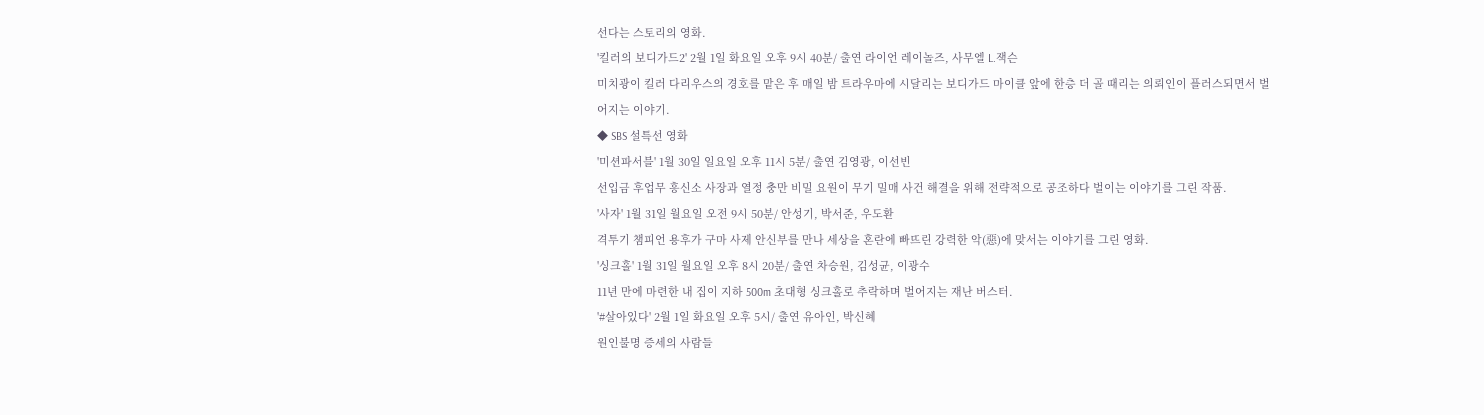선다는 스토리의 영화.
'킬러의 보디가드2' 2월 1일 화요일 오후 9시 40분/ 출연 라이언 레이놀즈, 사무엘 L.잭슨
미치광이 킬러 다리우스의 경호를 맡은 후 매일 밤 트라우마에 시달리는 보디가드 마이클 앞에 한층 더 골 때리는 의뢰인이 플러스되면서 벌어지는 이야기.
◆ SBS 설특선 영화
'미션파서블' 1월 30일 일요일 오후 11시 5분/ 출연 김영광, 이선빈
선입금 후업무 흥신소 사장과 열정 충만 비밀 요원이 무기 밀매 사건 해결을 위해 전략적으로 공조하다 벌이는 이야기를 그린 작품.
'사자' 1월 31일 월요일 오전 9시 50분/ 안성기, 박서준, 우도환
격투기 챔피언 용후가 구마 사제 안신부를 만나 세상을 혼란에 빠뜨린 강력한 악(惡)에 맞서는 이야기를 그린 영화.
'싱크홀' 1월 31일 월요일 오후 8시 20분/ 출연 차승원, 김성균, 이광수
11년 만에 마련한 내 집이 지하 500m 초대형 싱크홀로 추락하며 벌어지는 재난 버스터.
'#살아있다' 2월 1일 화요일 오후 5시/ 출연 유아인, 박신혜
원인불명 증세의 사람들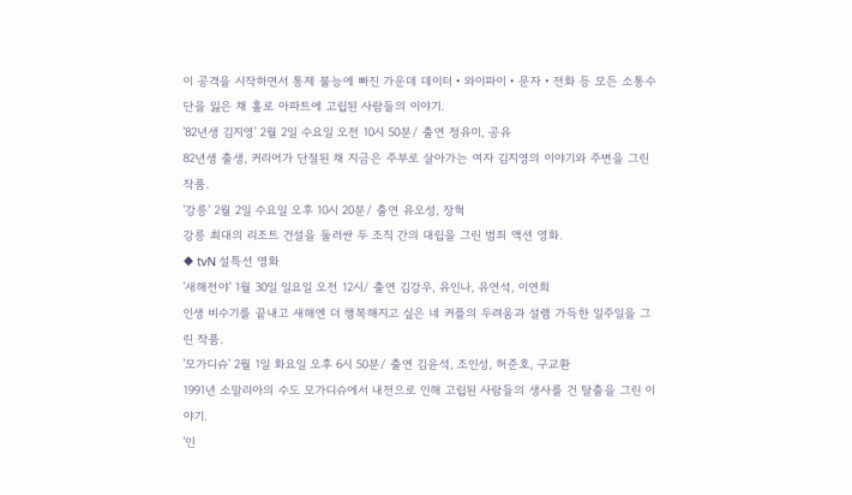이 공격을 시작하면서 통제 불능에 빠진 가운데 데이터‧와이파이‧문자‧전화 등 모든 소통수단을 잃은 채 홀로 아파트에 고립된 사람들의 이야기.
'82년생 김지영' 2월 2일 수요일 오전 10시 50분/ 출연 정유미, 공유
82년생 출생, 커리어가 단절된 채 지금은 주부로 살아가는 여자 김지영의 이야기와 주변을 그린 작품.
'강릉' 2월 2일 수요일 오후 10시 20분/ 출연 유오성, 장혁
강릉 최대의 리조트 건설을 둘러싼 두 조직 간의 대립을 그린 범죄 액션 영화.
◆ tvN 설특선 영화
'새해전야' 1월 30일 일요일 오전 12시/ 출연 김강우, 유인나, 유연석, 이연희
인생 비수기를 끝내고 새해엔 더 행복해지고 싶은 네 커플의 두려움과 설렘 가득한 일주일을 그린 작품.
'모가디슈' 2월 1일 화요일 오후 6시 50분/ 출연 김윤석, 조인성, 허준호, 구교환
1991년 소말리아의 수도 모가디슈에서 내전으로 인해 고립된 사람들의 생사를 건 탈출을 그린 이야기.
'인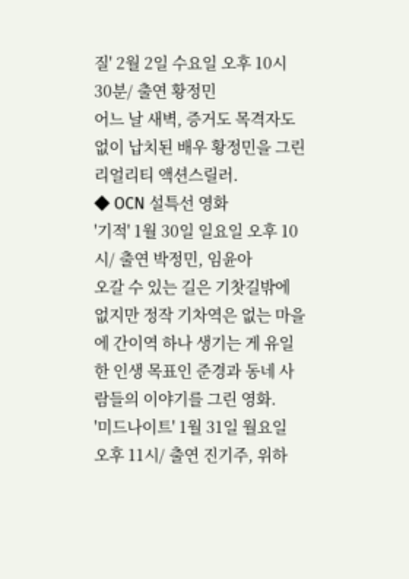질' 2월 2일 수요일 오후 10시 30분/ 출연 황정민
어느 날 새벽, 증거도 목격자도 없이 납치된 배우 황정민을 그린 리얼리티 액션스릴러.
◆ OCN 설특선 영화
'기적' 1월 30일 일요일 오후 10시/ 출연 박정민, 임윤아
오갈 수 있는 길은 기찻길밖에 없지만 정작 기차역은 없는 마을에 간이역 하나 생기는 게 유일한 인생 목표인 준경과 동네 사람들의 이야기를 그린 영화.
'미드나이트' 1월 31일 월요일 오후 11시/ 출연 진기주, 위하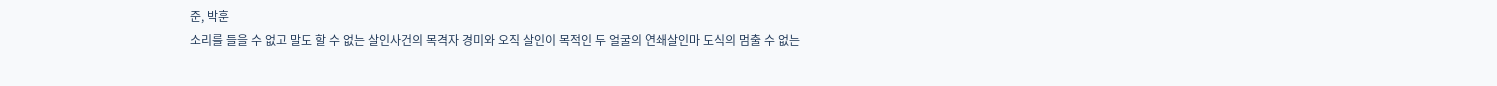준, 박훈
소리를 들을 수 없고 말도 할 수 없는 살인사건의 목격자 경미와 오직 살인이 목적인 두 얼굴의 연쇄살인마 도식의 멈출 수 없는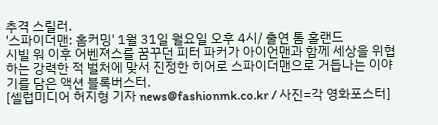추격 스릴러.
'스파이더맨: 홈커밍' 1월 31일 월요일 오후 4시/ 출연 톰 홀랜드
시빌 워 이후 어벤져스를 꿈꾸던 피터 파커가 아이언맨과 함께 세상을 위협하는 강력한 적 벌처에 맞서 진정한 히어로 스파이더맨으로 거듭나는 이야기를 담은 액션 블록버스터.
[셀럽미디어 허지형 기자 news@fashionmk.co.kr / 사진=각 영화포스터]